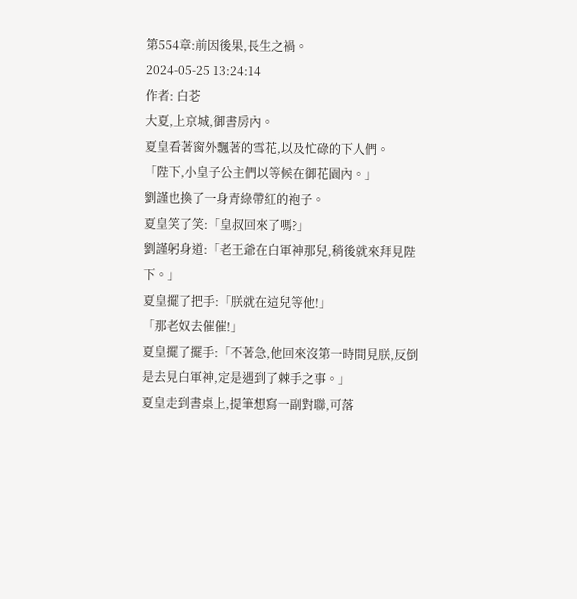第554章:前因後果,長生之禍。
2024-05-25 13:24:14
作者: 白芲
大夏,上京城,御書房內。
夏皇看著窗外飄著的雪花,以及忙碌的下人們。
「陛下,小皇子公主們以等候在御花園內。」
劉謹也換了一身青綠帶紅的袍子。
夏皇笑了笑:「皇叔回來了嗎?」
劉謹躬身道:「老王爺在白軍神那兒,稍後就來拜見陛下。」
夏皇擺了把手:「朕就在這兒等他!」
「那老奴去催催!」
夏皇擺了擺手:「不著急,他回來沒第一時間見朕,反倒是去見白軍神,定是遇到了棘手之事。」
夏皇走到書桌上,提筆想寫一副對聯,可落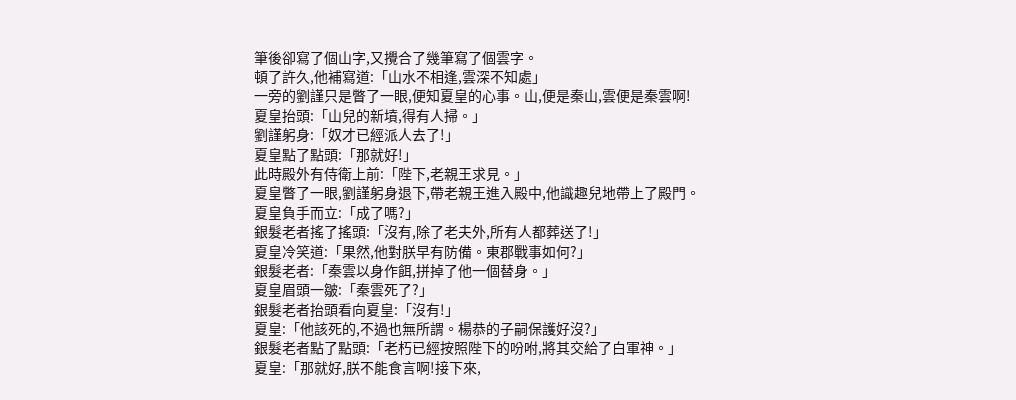筆後卻寫了個山字,又攪合了幾筆寫了個雲字。
頓了許久,他補寫道:「山水不相逢,雲深不知處」
一旁的劉謹只是瞥了一眼,便知夏皇的心事。山,便是秦山,雲便是秦雲啊!
夏皇抬頭:「山兒的新墳,得有人掃。」
劉謹躬身:「奴才已經派人去了!」
夏皇點了點頭:「那就好!」
此時殿外有侍衛上前:「陛下,老親王求見。」
夏皇瞥了一眼,劉謹躬身退下,帶老親王進入殿中,他識趣兒地帶上了殿門。
夏皇負手而立:「成了嗎?」
銀髮老者搖了搖頭:「沒有,除了老夫外,所有人都葬送了!」
夏皇冷笑道:「果然,他對朕早有防備。東郡戰事如何?」
銀髮老者:「秦雲以身作餌,拼掉了他一個替身。」
夏皇眉頭一皺:「秦雲死了?」
銀髮老者抬頭看向夏皇:「沒有!」
夏皇:「他該死的,不過也無所謂。楊恭的子嗣保護好沒?」
銀髮老者點了點頭:「老朽已經按照陛下的吩咐,將其交給了白軍神。」
夏皇:「那就好,朕不能食言啊!接下來,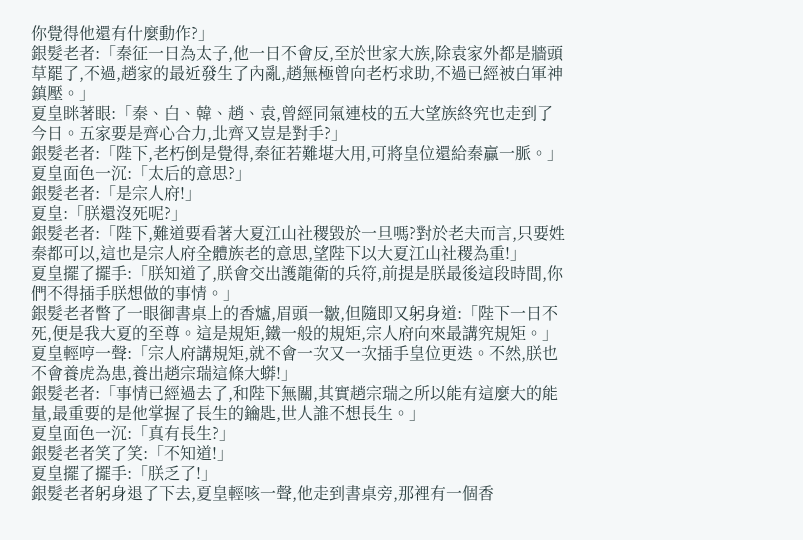你覺得他還有什麼動作?」
銀髮老者:「秦征一日為太子,他一日不會反,至於世家大族,除袁家外都是牆頭草罷了,不過,趙家的最近發生了內亂,趙無極曾向老朽求助,不過已經被白軍神鎮壓。」
夏皇眯著眼:「秦、白、韓、趙、袁,曾經同氣連枝的五大望族終究也走到了今日。五家要是齊心合力,北齊又豈是對手?」
銀髮老者:「陛下,老朽倒是覺得,秦征若難堪大用,可將皇位還給秦贏一脈。」
夏皇面色一沉:「太后的意思?」
銀髮老者:「是宗人府!」
夏皇:「朕還沒死呢?」
銀髮老者:「陛下,難道要看著大夏江山社稷毀於一旦嗎?對於老夫而言,只要姓秦都可以,這也是宗人府全體族老的意思,望陛下以大夏江山社稷為重!」
夏皇擺了擺手:「朕知道了,朕會交出護龍衛的兵符,前提是朕最後這段時間,你們不得插手朕想做的事情。」
銀髮老者瞥了一眼御書桌上的香爐,眉頭一皺,但隨即又躬身道:「陛下一日不死,便是我大夏的至尊。這是規矩,鐵一般的規矩,宗人府向來最講究規矩。」
夏皇輕哼一聲:「宗人府講規矩,就不會一次又一次插手皇位更迭。不然,朕也不會養虎為患,養出趙宗瑞這條大蟒!」
銀髮老者:「事情已經過去了,和陛下無關,其實趙宗瑞之所以能有這麼大的能量,最重要的是他掌握了長生的鑰匙,世人誰不想長生。」
夏皇面色一沉:「真有長生?」
銀髮老者笑了笑:「不知道!」
夏皇擺了擺手:「朕乏了!」
銀髮老者躬身退了下去,夏皇輕咳一聲,他走到書桌旁,那裡有一個香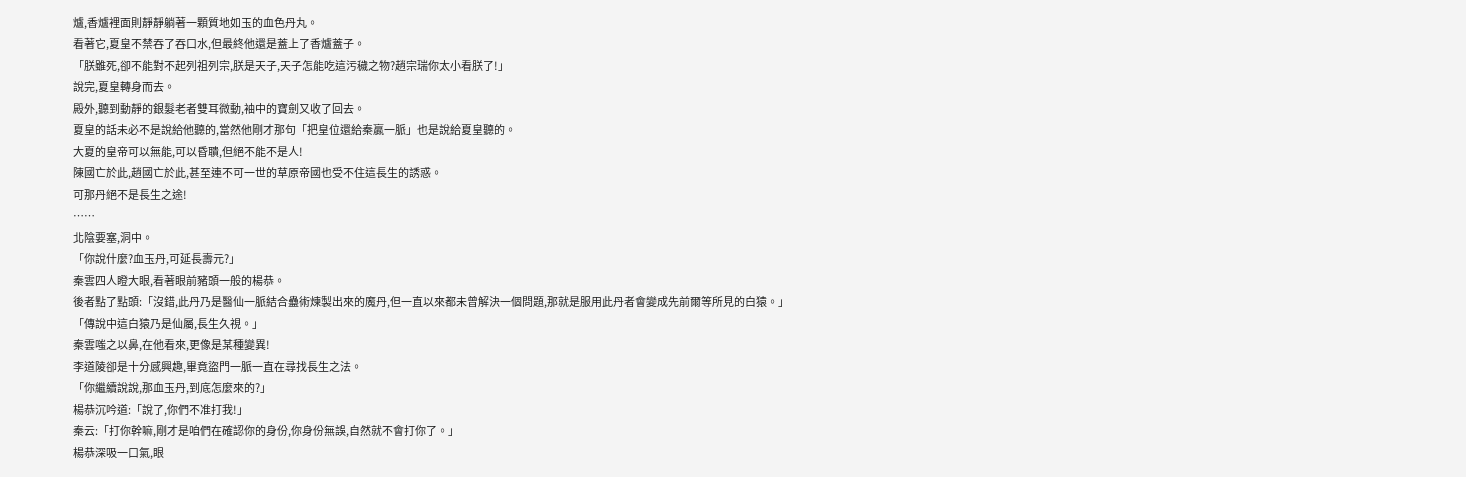爐,香爐裡面則靜靜躺著一顆質地如玉的血色丹丸。
看著它,夏皇不禁吞了吞口水,但最終他還是蓋上了香爐蓋子。
「朕雖死,卻不能對不起列祖列宗,朕是天子,天子怎能吃這污穢之物?趙宗瑞你太小看朕了!」
說完,夏皇轉身而去。
殿外,聽到動靜的銀髮老者雙耳微動,袖中的寶劍又收了回去。
夏皇的話未必不是說給他聽的,當然他剛才那句「把皇位還給秦贏一脈」也是說給夏皇聽的。
大夏的皇帝可以無能,可以昏聵,但絕不能不是人!
陳國亡於此,趙國亡於此,甚至連不可一世的草原帝國也受不住這長生的誘惑。
可那丹絕不是長生之途!
……
北陰要塞,洞中。
「你說什麼?血玉丹,可延長壽元?」
秦雲四人瞪大眼,看著眼前豬頭一般的楊恭。
後者點了點頭:「沒錯,此丹乃是醫仙一脈結合蠱術煉製出來的魔丹,但一直以來都未曾解決一個問題,那就是服用此丹者會變成先前爾等所見的白猿。」
「傳說中這白猿乃是仙屬,長生久視。」
秦雲嗤之以鼻,在他看來,更像是某種變異!
李道陵卻是十分感興趣,畢竟盜門一脈一直在尋找長生之法。
「你繼續說說,那血玉丹,到底怎麼來的?」
楊恭沉吟道:「說了,你們不准打我!」
秦云:「打你幹嘛,剛才是咱們在確認你的身份,你身份無誤,自然就不會打你了。」
楊恭深吸一口氣,眼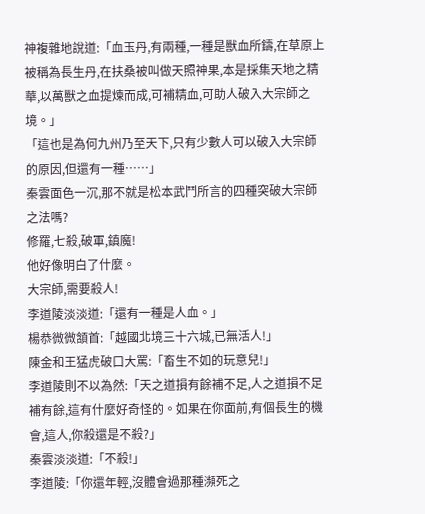神複雜地說道:「血玉丹,有兩種,一種是獸血所鑄,在草原上被稱為長生丹,在扶桑被叫做天照神果,本是採集天地之精華,以萬獸之血提煉而成,可補精血,可助人破入大宗師之境。」
「這也是為何九州乃至天下,只有少數人可以破入大宗師的原因,但還有一種……」
秦雲面色一沉,那不就是松本武鬥所言的四種突破大宗師之法嗎?
修羅,七殺,破軍,鎮魔!
他好像明白了什麼。
大宗師,需要殺人!
李道陵淡淡道:「還有一種是人血。」
楊恭微微頷首:「越國北境三十六城,已無活人!」
陳金和王猛虎破口大罵:「畜生不如的玩意兒!」
李道陵則不以為然:「天之道損有餘補不足,人之道損不足補有餘,這有什麼好奇怪的。如果在你面前,有個長生的機會,這人,你殺還是不殺?」
秦雲淡淡道:「不殺!」
李道陵:「你還年輕,沒體會過那種瀕死之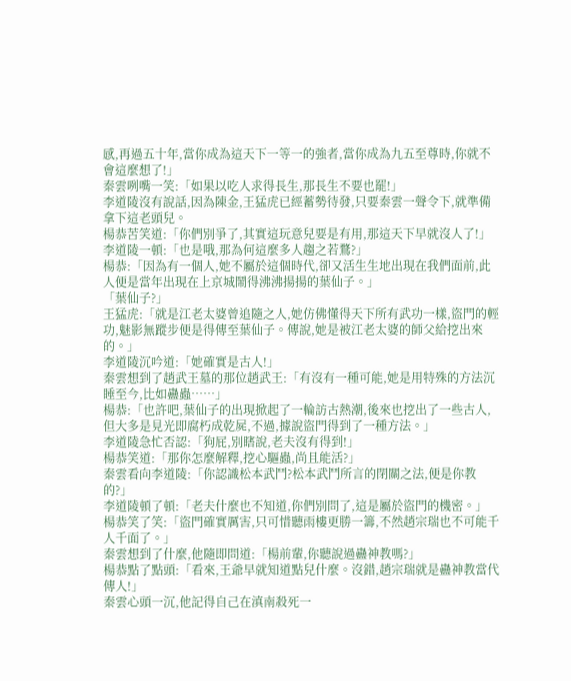感,再過五十年,當你成為這天下一等一的強者,當你成為九五至尊時,你就不會這麼想了!」
秦雲咧嘴一笑:「如果以吃人求得長生,那長生不要也罷!」
李道陵沒有說話,因為陳金,王猛虎已經蓄勢待發,只要秦雲一聲令下,就準備拿下這老頭兒。
楊恭苦笑道:「你們別爭了,其實這玩意兒要是有用,那這天下早就沒人了!」
李道陵一頓:「也是哦,那為何這麼多人趨之若鶩?」
楊恭:「因為有一個人,她不屬於這個時代,卻又活生生地出現在我們面前,此人便是當年出現在上京城鬧得沸沸揚揚的葉仙子。」
「葉仙子?」
王猛虎:「就是江老太婆曾追隨之人,她仿佛懂得天下所有武功一樣,盜門的輕功,魅影無蹤步便是得傳至葉仙子。傳說,她是被江老太婆的師父給挖出來的。」
李道陵沉吟道:「她確實是古人!」
秦雲想到了趙武王墓的那位趙武王:「有沒有一種可能,她是用特殊的方法沉睡至今,比如蠱蟲……」
楊恭:「也許吧,葉仙子的出現掀起了一輪訪古熱潮,後來也挖出了一些古人,但大多是見光即腐朽成乾屍,不過,據說盜門得到了一種方法。」
李道陵急忙否認:「狗屁,別瞎說,老夫沒有得到!」
楊恭笑道:「那你怎麼解釋,挖心驅蟲,尚且能活?」
秦雲看向李道陵:「你認識松本武鬥?松本武鬥所言的閉關之法,便是你教的?」
李道陵頓了頓:「老夫什麼也不知道,你們別問了,這是屬於盜門的機密。」
楊恭笑了笑:「盜門確實厲害,只可惜聽雨樓更勝一籌,不然趙宗瑞也不可能千人千面了。」
秦雲想到了什麼,他隨即問道:「楊前輩,你聽說過蠱神教嗎?」
楊恭點了點頭:「看來,王爺早就知道點兒什麼。沒錯,趙宗瑞就是蠱神教當代傳人!」
秦雲心頭一沉,他記得自己在滇南殺死一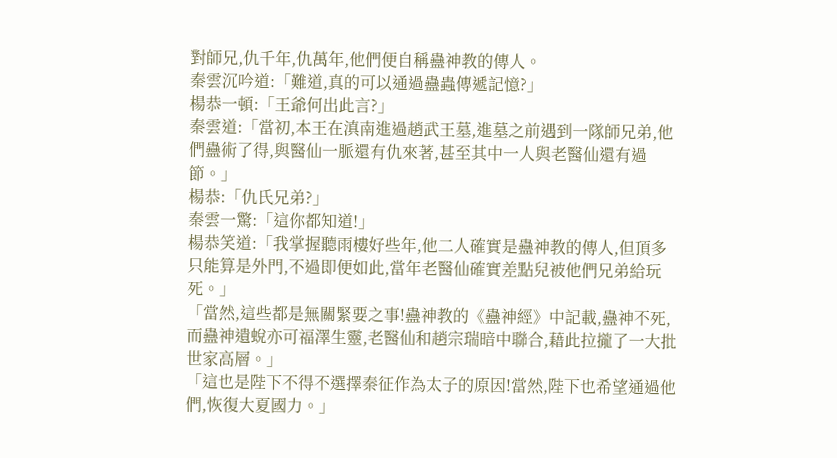對師兄,仇千年,仇萬年,他們便自稱蠱神教的傳人。
秦雲沉吟道:「難道,真的可以通過蠱蟲傳遞記憶?」
楊恭一頓:「王爺何出此言?」
秦雲道:「當初,本王在滇南進過趙武王墓,進墓之前遇到一隊師兄弟,他們蠱術了得,與醫仙一脈還有仇來著,甚至其中一人與老醫仙還有過節。」
楊恭:「仇氏兄弟?」
秦雲一驚:「這你都知道!」
楊恭笑道:「我掌握聽雨樓好些年,他二人確實是蠱神教的傳人,但頂多只能算是外門,不過即便如此,當年老醫仙確實差點兒被他們兄弟給玩死。」
「當然,這些都是無關緊要之事!蠱神教的《蠱神經》中記載,蠱神不死,而蠱神遺蛻亦可福澤生靈,老醫仙和趙宗瑞暗中聯合,藉此拉攏了一大批世家高層。」
「這也是陛下不得不選擇秦征作為太子的原因!當然,陛下也希望通過他們,恢復大夏國力。」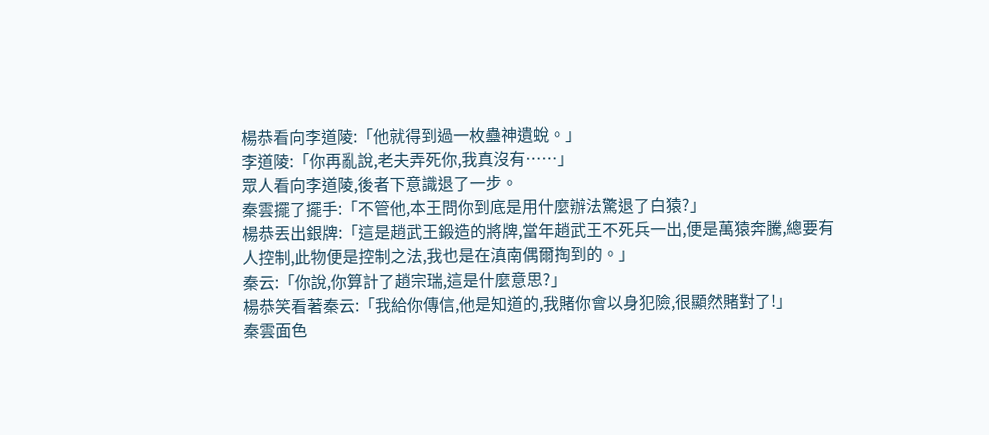楊恭看向李道陵:「他就得到過一枚蠱神遺蛻。」
李道陵:「你再亂說,老夫弄死你,我真沒有……」
眾人看向李道陵,後者下意識退了一步。
秦雲擺了擺手:「不管他,本王問你到底是用什麼辦法驚退了白猿?」
楊恭丟出銀牌:「這是趙武王鍛造的將牌,當年趙武王不死兵一出,便是萬猿奔騰,總要有人控制,此物便是控制之法,我也是在滇南偶爾掏到的。」
秦云:「你說,你算計了趙宗瑞,這是什麼意思?」
楊恭笑看著秦云:「我給你傳信,他是知道的,我賭你會以身犯險,很顯然賭對了!」
秦雲面色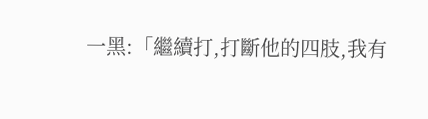一黑:「繼續打,打斷他的四肢,我有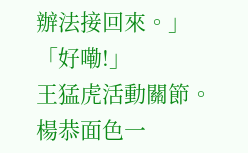辦法接回來。」
「好嘞!」
王猛虎活動關節。
楊恭面色一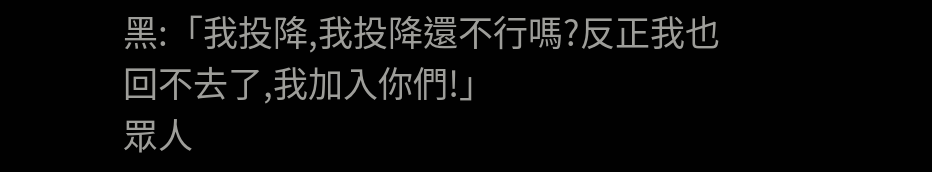黑:「我投降,我投降還不行嗎?反正我也回不去了,我加入你們!」
眾人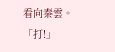看向秦雲。
「打!」